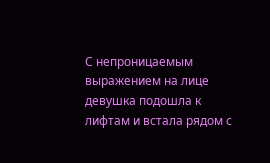С непроницаемым выражением на лице девушка подошла к лифтам и встала рядом с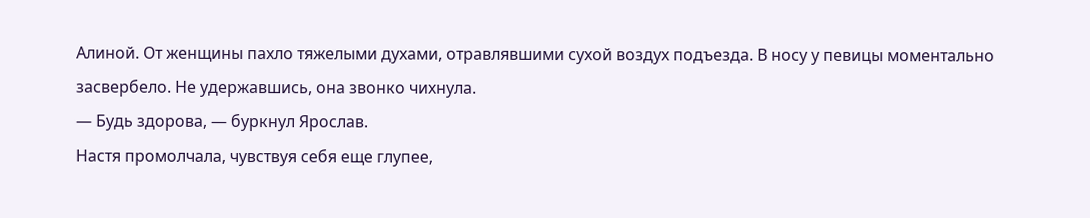Алиной. От женщины пахло тяжелыми духами, отравлявшими сухой воздух подъезда. В носу у певицы моментально засвербело. Не удержавшись, она звонко чихнула.
— Будь здорова, — буркнул Ярослав.
Настя промолчала, чувствуя себя еще глупее,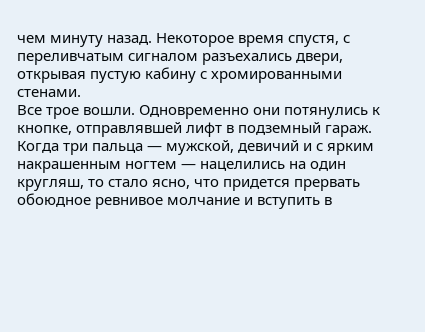чем минуту назад. Некоторое время спустя, с переливчатым сигналом разъехались двери, открывая пустую кабину с хромированными стенами.
Все трое вошли. Одновременно они потянулись к кнопке, отправлявшей лифт в подземный гараж. Когда три пальца — мужской, девичий и с ярким накрашенным ногтем — нацелились на один кругляш, то стало ясно, что придется прервать обоюдное ревнивое молчание и вступить в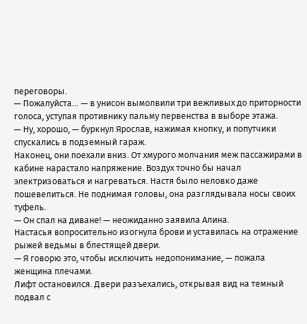переговоры.
— Пожалуйста… — в унисон вымолвили три вежливых до приторности голоса, уступая противнику пальму первенства в выборе этажа.
— Ну, хорошо, — буркнул Ярослав, нажимая кнопку, и попутчики спускались в подземный гараж.
Наконец, они поехали вниз. От хмурого молчания меж пассажирами в кабине нарастало напряжение. Воздух точно бы начал электризоваться и нагреваться. Настя было неловко даже пошевелиться. Не поднимая головы, она разглядывала носы своих туфель.
— Он спал на диване! — неожиданно заявила Алина.
Настасья вопросительно изогнула брови и уставилась на отражение рыжей ведьмы в блестящей двери.
— Я говорю это, чтобы исключить недопонимание, — пожала женщина плечами.
Лифт остановился. Двери разъехались, открывая вид на темный подвал с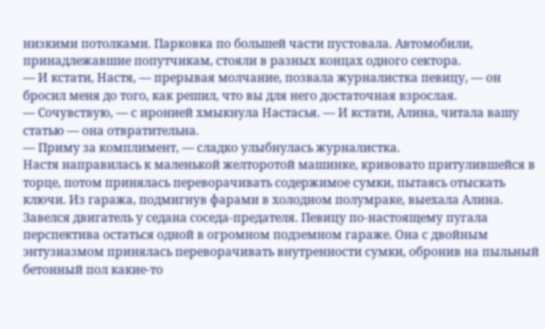низкими потолками. Парковка по большей части пустовала. Автомобили, принадлежавшие попутчикам, стояли в разных концах одного сектора.
— И кстати, Настя, — прерывая молчание, позвала журналистка певицу, — он бросил меня до того, как решил, что вы для него достаточная взрослая.
— Сочувствую, — с иронией хмыкнула Настасья. — И кстати, Алина, читала вашу статью — она отвратительна.
— Приму за комплимент, — сладко улыбнулась журналистка.
Настя направилась к маленькой желторотой машинке, кривовато притулившейся в торце, потом принялась переворачивать содержимое сумки, пытаясь отыскать ключи. Из гаража, подмигнув фарами в холодном полумраке, выехала Алина. Завелся двигатель у седана соседа-предателя. Певицу по-настоящему пугала перспектива остаться одной в огромном подземном гараже. Она с двойным энтузиазмом принялась переворачивать внутренности сумки, обронив на пыльный бетонный пол какие-то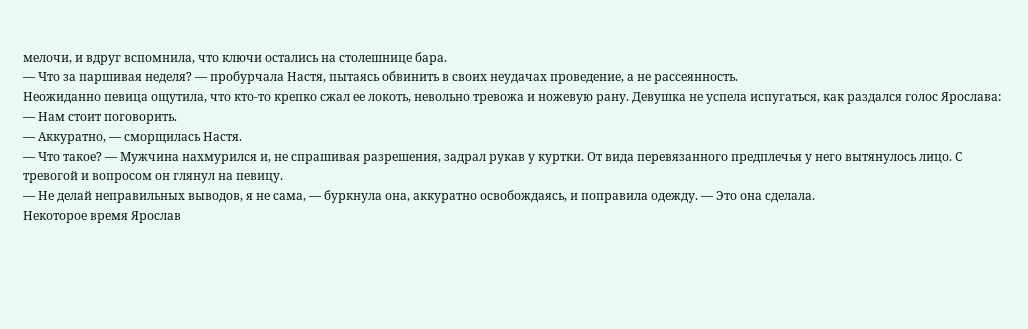мелочи, и вдруг вспомнила, что ключи остались на столешнице бара.
— Что за паршивая неделя? — пробурчала Настя, пытаясь обвинить в своих неудачах проведение, а не рассеянность.
Неожиданно певица ощутила, что кто-то крепко сжал ее локоть, невольно тревожа и ножевую рану. Девушка не успела испугаться, как раздался голос Ярослава:
— Нам стоит поговорить.
— Аккуратно, — сморщилась Настя.
— Что такое? — Мужчина нахмурился и, не спрашивая разрешения, задрал рукав у куртки. От вида перевязанного предплечья у него вытянулось лицо. С тревогой и вопросом он глянул на певицу.
— Не делай неправильных выводов, я не сама, — буркнула она, аккуратно освобождаясь, и поправила одежду. — Это она сделала.
Некоторое время Ярослав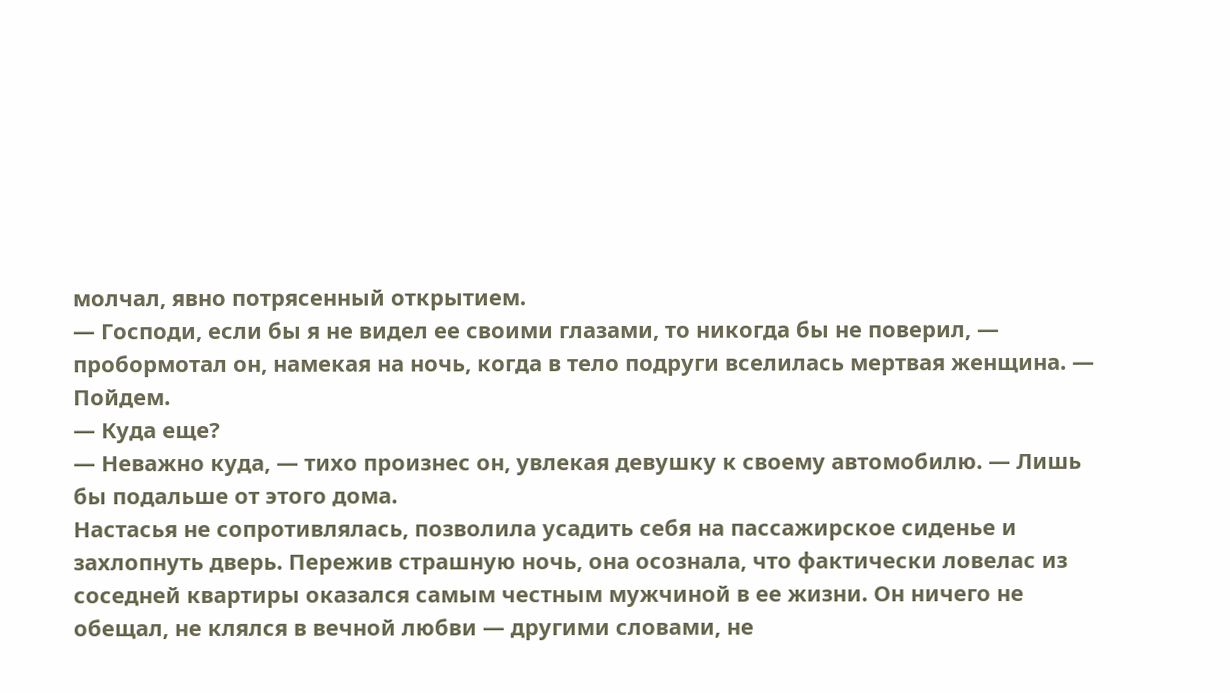молчал, явно потрясенный открытием.
— Господи, если бы я не видел ее своими глазами, то никогда бы не поверил, — пробормотал он, намекая на ночь, когда в тело подруги вселилась мертвая женщина. — Пойдем.
— Куда еще?
— Неважно куда, — тихо произнес он, увлекая девушку к своему автомобилю. — Лишь бы подальше от этого дома.
Настасья не сопротивлялась, позволила усадить себя на пассажирское сиденье и захлопнуть дверь. Пережив страшную ночь, она осознала, что фактически ловелас из соседней квартиры оказался самым честным мужчиной в ее жизни. Он ничего не обещал, не клялся в вечной любви — другими словами, не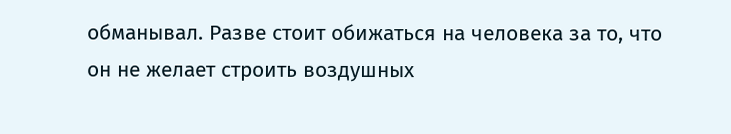обманывал. Разве стоит обижаться на человека за то, что он не желает строить воздушных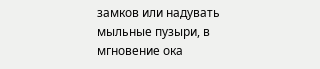замков или надувать мыльные пузыри, в мгновение ока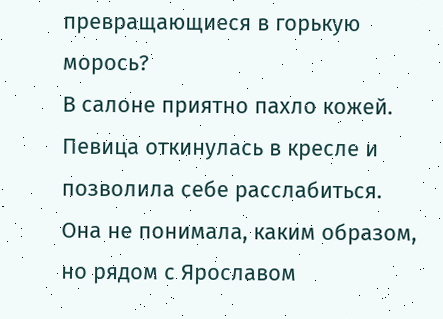превращающиеся в горькую морось?
В салоне приятно пахло кожей. Певица откинулась в кресле и позволила себе расслабиться. Она не понимала, каким образом, но рядом с Ярославом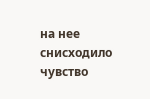на нее снисходило чувство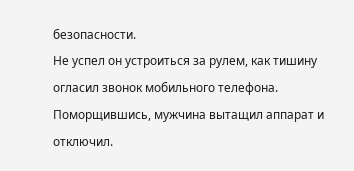безопасности.
Не успел он устроиться за рулем, как тишину огласил звонок мобильного телефона. Поморщившись, мужчина вытащил аппарат и отключил.